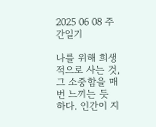2025 06 08 주간일기

나를 위해 희생적으로 사는 것, 그 소중함을 매번 느끼는 듯 하다. 인간이 지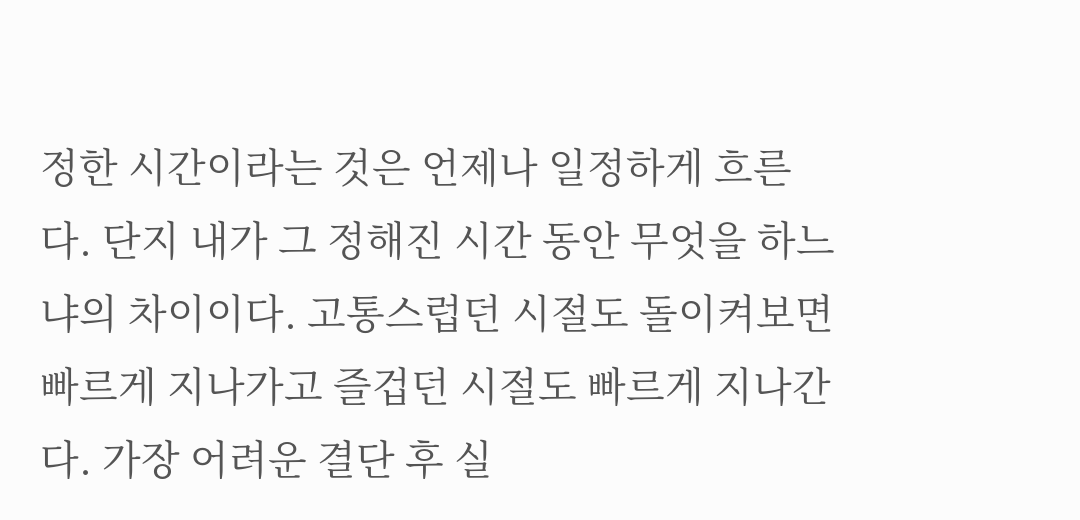정한 시간이라는 것은 언제나 일정하게 흐른다. 단지 내가 그 정해진 시간 동안 무엇을 하느냐의 차이이다. 고통스럽던 시절도 돌이켜보면 빠르게 지나가고 즐겁던 시절도 빠르게 지나간다. 가장 어려운 결단 후 실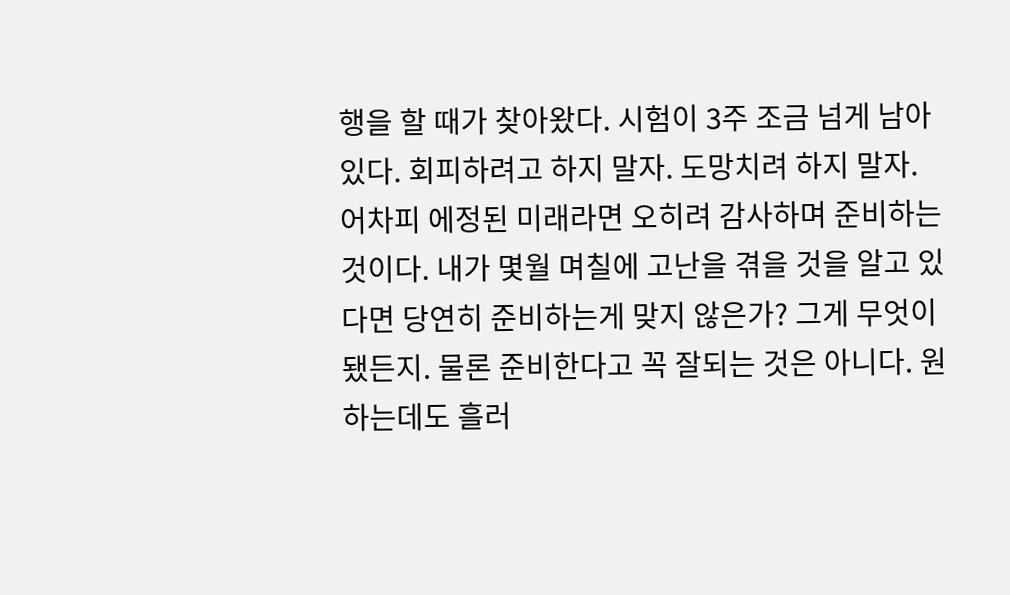행을 할 때가 찾아왔다. 시험이 3주 조금 넘게 남아있다. 회피하려고 하지 말자. 도망치려 하지 말자. 어차피 에정된 미래라면 오히려 감사하며 준비하는 것이다. 내가 몇월 며칠에 고난을 겪을 것을 알고 있다면 당연히 준비하는게 맞지 않은가? 그게 무엇이 됐든지. 물론 준비한다고 꼭 잘되는 것은 아니다. 원하는데도 흘러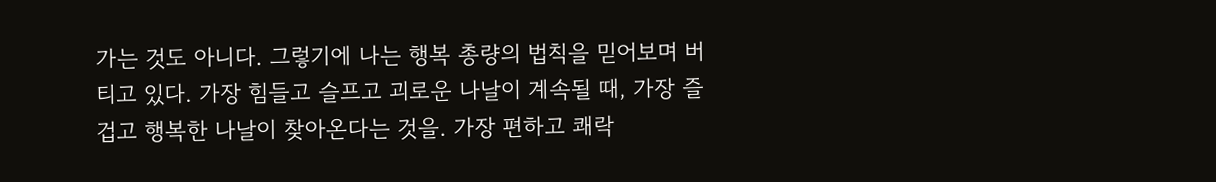가는 것도 아니다. 그렇기에 나는 행복 총량의 법칙을 믿어보며 버티고 있다. 가장 힘들고 슬프고 괴로운 나날이 계속될 때, 가장 즐겁고 행복한 나날이 찾아온다는 것을. 가장 편하고 쾌락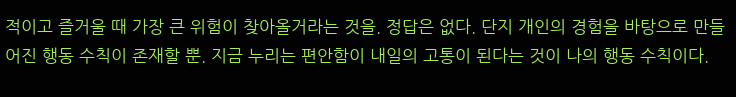적이고 즐거울 때 가장 큰 위험이 찾아올거라는 것을. 정답은 없다. 단지 개인의 경험을 바탕으로 만들어진 행동 수칙이 존재할 뿐. 지금 누리는 편안함이 내일의 고통이 된다는 것이 나의 행동 수칙이다.